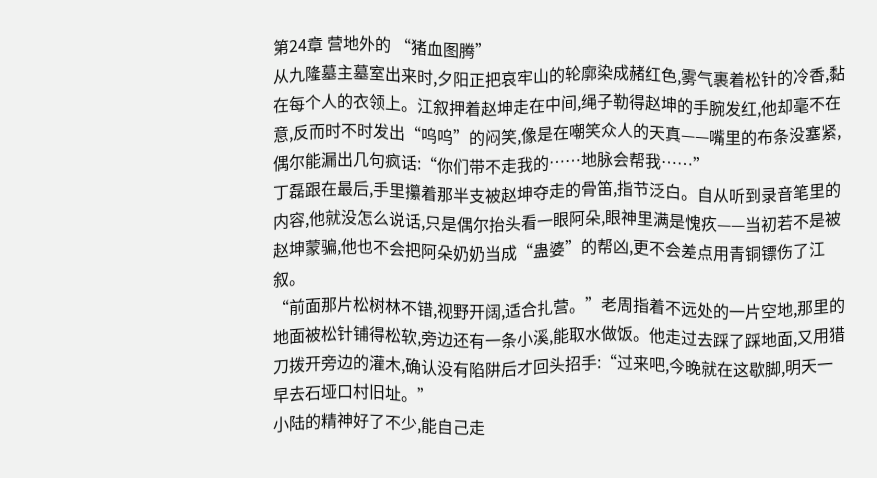第24章 营地外的 “猪血图腾”
从九隆墓主墓室出来时,夕阳正把哀牢山的轮廓染成赭红色,雾气裹着松针的冷香,黏在每个人的衣领上。江叙押着赵坤走在中间,绳子勒得赵坤的手腕发红,他却毫不在意,反而时不时发出“呜呜”的闷笑,像是在嘲笑众人的天真——嘴里的布条没塞紧,偶尔能漏出几句疯话:“你们带不走我的……地脉会帮我……”
丁磊跟在最后,手里攥着那半支被赵坤夺走的骨笛,指节泛白。自从听到录音笔里的内容,他就没怎么说话,只是偶尔抬头看一眼阿朵,眼神里满是愧疚——当初若不是被赵坤蒙骗,他也不会把阿朵奶奶当成“蛊婆”的帮凶,更不会差点用青铜镖伤了江叙。
“前面那片松树林不错,视野开阔,适合扎营。”老周指着不远处的一片空地,那里的地面被松针铺得松软,旁边还有一条小溪,能取水做饭。他走过去踩了踩地面,又用猎刀拨开旁边的灌木,确认没有陷阱后才回头招手:“过来吧,今晚就在这歇脚,明天一早去石垭口村旧址。”
小陆的精神好了不少,能自己走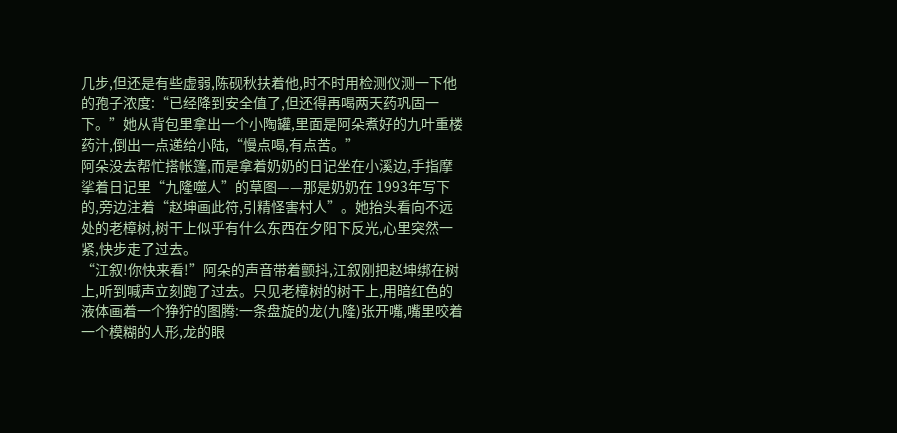几步,但还是有些虚弱,陈砚秋扶着他,时不时用检测仪测一下他的孢子浓度:“已经降到安全值了,但还得再喝两天药巩固一下。”她从背包里拿出一个小陶罐,里面是阿朵煮好的九叶重楼药汁,倒出一点递给小陆,“慢点喝,有点苦。”
阿朵没去帮忙搭帐篷,而是拿着奶奶的日记坐在小溪边,手指摩挲着日记里“九隆噬人”的草图——那是奶奶在 1993年写下的,旁边注着“赵坤画此符,引精怪害村人”。她抬头看向不远处的老樟树,树干上似乎有什么东西在夕阳下反光,心里突然一紧,快步走了过去。
“江叙!你快来看!”阿朵的声音带着颤抖,江叙刚把赵坤绑在树上,听到喊声立刻跑了过去。只见老樟树的树干上,用暗红色的液体画着一个狰狞的图腾:一条盘旋的龙(九隆)张开嘴,嘴里咬着一个模糊的人形,龙的眼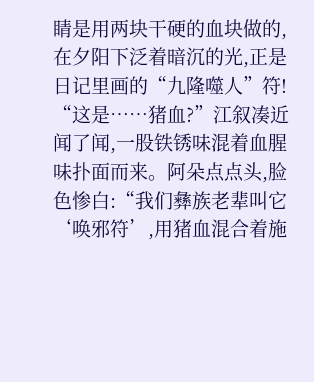睛是用两块干硬的血块做的,在夕阳下泛着暗沉的光,正是日记里画的“九隆噬人”符!
“这是……猪血?”江叙凑近闻了闻,一股铁锈味混着血腥味扑面而来。阿朵点点头,脸色惨白:“我们彝族老辈叫它‘唤邪符’,用猪血混合着施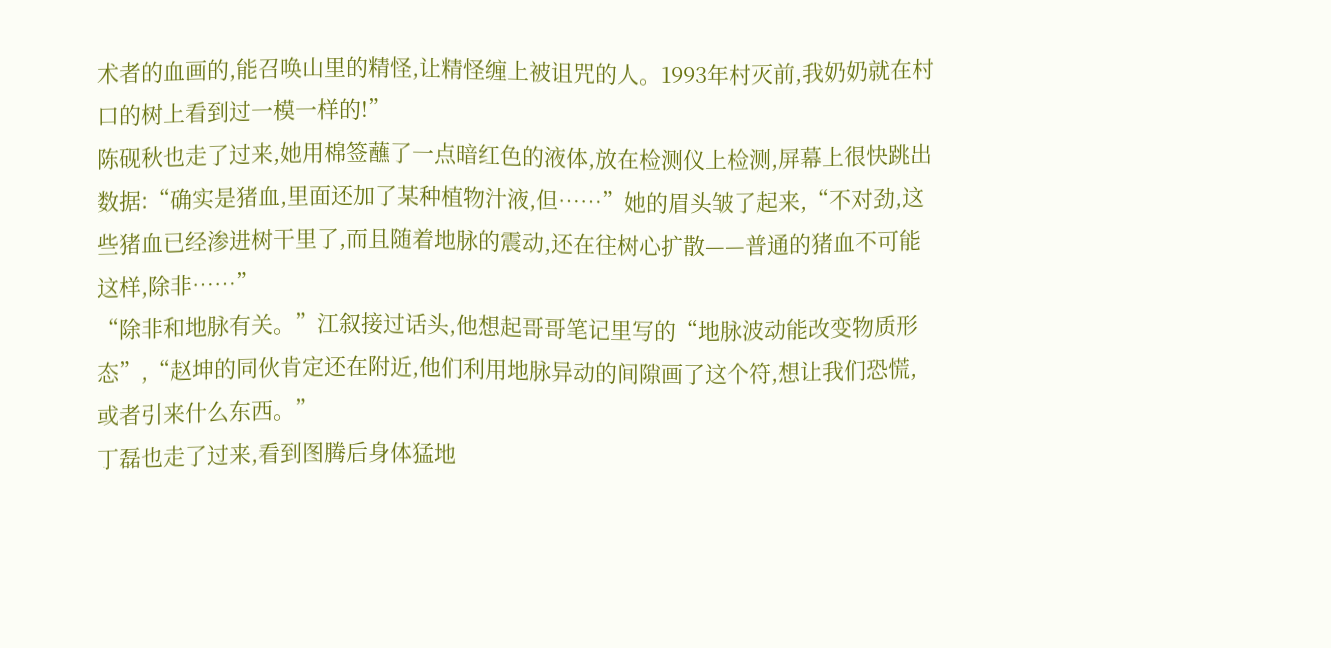术者的血画的,能召唤山里的精怪,让精怪缠上被诅咒的人。1993年村灭前,我奶奶就在村口的树上看到过一模一样的!”
陈砚秋也走了过来,她用棉签蘸了一点暗红色的液体,放在检测仪上检测,屏幕上很快跳出数据:“确实是猪血,里面还加了某种植物汁液,但……”她的眉头皱了起来,“不对劲,这些猪血已经渗进树干里了,而且随着地脉的震动,还在往树心扩散——普通的猪血不可能这样,除非……”
“除非和地脉有关。”江叙接过话头,他想起哥哥笔记里写的“地脉波动能改变物质形态”,“赵坤的同伙肯定还在附近,他们利用地脉异动的间隙画了这个符,想让我们恐慌,或者引来什么东西。”
丁磊也走了过来,看到图腾后身体猛地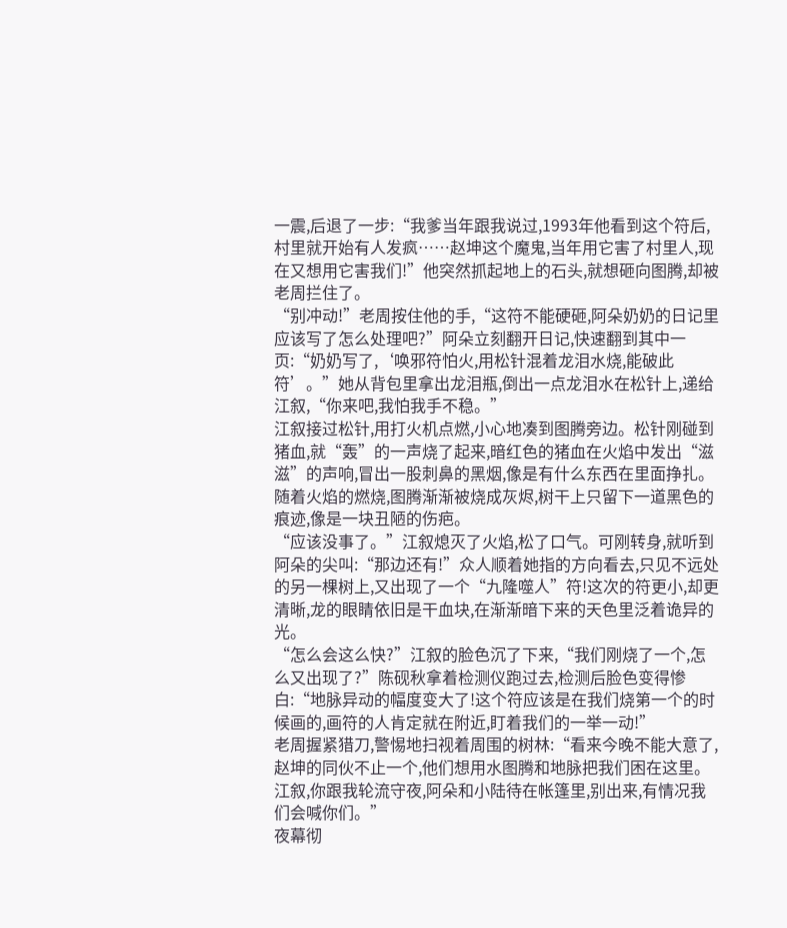一震,后退了一步:“我爹当年跟我说过,1993年他看到这个符后,村里就开始有人发疯……赵坤这个魔鬼,当年用它害了村里人,现在又想用它害我们!”他突然抓起地上的石头,就想砸向图腾,却被老周拦住了。
“别冲动!”老周按住他的手,“这符不能硬砸,阿朵奶奶的日记里应该写了怎么处理吧?”阿朵立刻翻开日记,快速翻到其中一页:“奶奶写了,‘唤邪符怕火,用松针混着龙泪水烧,能破此符’。”她从背包里拿出龙泪瓶,倒出一点龙泪水在松针上,递给江叙,“你来吧,我怕我手不稳。”
江叙接过松针,用打火机点燃,小心地凑到图腾旁边。松针刚碰到猪血,就“轰”的一声烧了起来,暗红色的猪血在火焰中发出“滋滋”的声响,冒出一股刺鼻的黑烟,像是有什么东西在里面挣扎。随着火焰的燃烧,图腾渐渐被烧成灰烬,树干上只留下一道黑色的痕迹,像是一块丑陋的伤疤。
“应该没事了。”江叙熄灭了火焰,松了口气。可刚转身,就听到阿朵的尖叫:“那边还有!”众人顺着她指的方向看去,只见不远处的另一棵树上,又出现了一个“九隆噬人”符!这次的符更小,却更清晰,龙的眼睛依旧是干血块,在渐渐暗下来的天色里泛着诡异的光。
“怎么会这么快?”江叙的脸色沉了下来,“我们刚烧了一个,怎么又出现了?”陈砚秋拿着检测仪跑过去,检测后脸色变得惨白:“地脉异动的幅度变大了!这个符应该是在我们烧第一个的时候画的,画符的人肯定就在附近,盯着我们的一举一动!”
老周握紧猎刀,警惕地扫视着周围的树林:“看来今晚不能大意了,赵坤的同伙不止一个,他们想用水图腾和地脉把我们困在这里。江叙,你跟我轮流守夜,阿朵和小陆待在帐篷里,别出来,有情况我们会喊你们。”
夜幕彻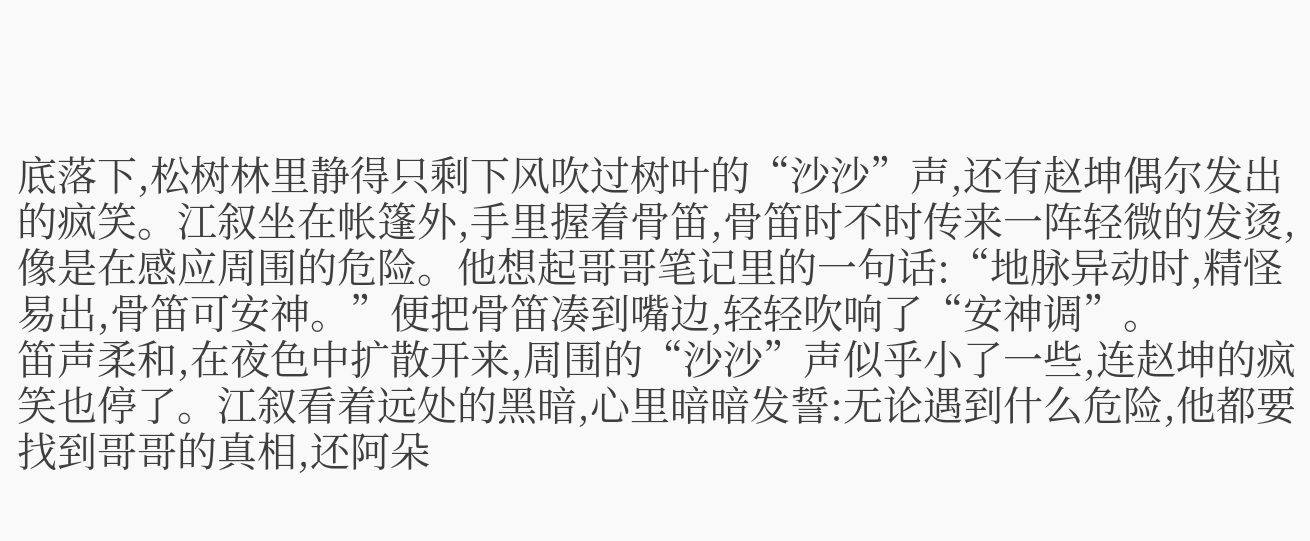底落下,松树林里静得只剩下风吹过树叶的“沙沙”声,还有赵坤偶尔发出的疯笑。江叙坐在帐篷外,手里握着骨笛,骨笛时不时传来一阵轻微的发烫,像是在感应周围的危险。他想起哥哥笔记里的一句话:“地脉异动时,精怪易出,骨笛可安神。”便把骨笛凑到嘴边,轻轻吹响了“安神调”。
笛声柔和,在夜色中扩散开来,周围的“沙沙”声似乎小了一些,连赵坤的疯笑也停了。江叙看着远处的黑暗,心里暗暗发誓:无论遇到什么危险,他都要找到哥哥的真相,还阿朵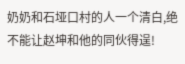奶奶和石垭口村的人一个清白,绝不能让赵坤和他的同伙得逞!